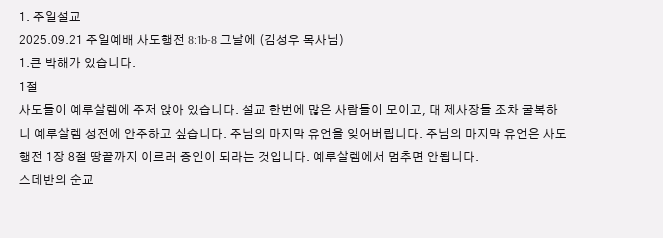1. 주일설교
2025.09.21 주일예배 사도행전 8:1b-8 그날에 (김성우 목사님)
1.큰 박해가 있습니다.
1절
사도들이 예루살렘에 주저 앉아 있습니다. 설교 한번에 많은 사람들이 모이고, 대 제사장들 조차 굴복하니 예루살렘 성전에 안주하고 싶습니다. 주님의 마지막 유언을 잊어버립니다. 주님의 마지막 유언은 사도행전 1장 8절 땅끝까지 이르러 증인이 되라는 것입니다. 예루살렘에서 멈추면 안됩니다.
스데반의 순교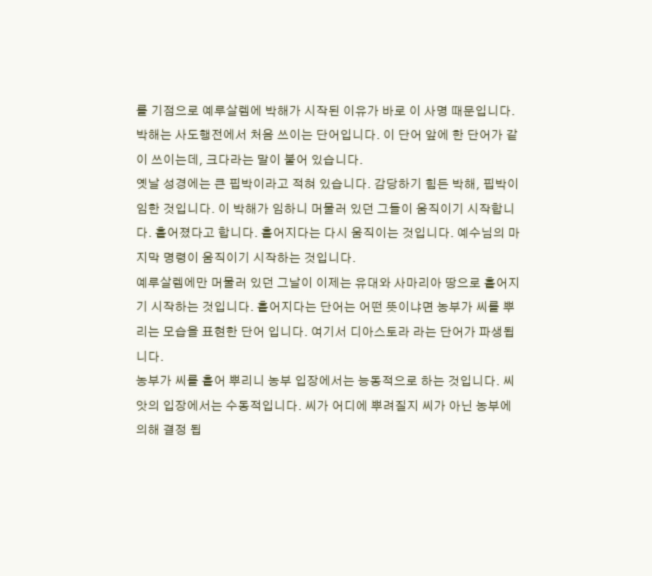를 기점으로 예루살렘에 박해가 시작된 이유가 바로 이 사명 때문입니다. 박해는 사도행전에서 처음 쓰이는 단어입니다. 이 단어 앞에 한 단어가 같이 쓰이는데, 크다라는 말이 붙어 있습니다.
옛날 성경에는 큰 핍박이라고 적혀 있습니다. 감당하기 힘든 박해, 핍박이 임한 것입니다. 이 박해가 임하니 머물러 있던 그들이 움직이기 시작합니다. 흩어졌다고 합니다. 흩어지다는 다시 움직이는 것입니다. 예수님의 마지막 명령이 움직이기 시작하는 것입니다.
예루살렘에만 머물러 있던 그날이 이제는 유대와 사마리아 땅으로 흩어지기 시작하는 것입니다. 흩어지다는 단어는 어떤 뜻이냐면 농부가 씨를 뿌리는 모습을 표현한 단어 입니다. 여기서 디아스토라 라는 단어가 파생됩니다.
농부가 씨를 흩어 뿌리니 농부 입장에서는 능동적으로 하는 것입니다. 씨앗의 입장에서는 수동적입니다. 씨가 어디에 뿌려질지 씨가 아닌 농부에 의해 결정 됩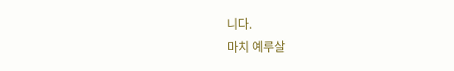니다.
마치 예루살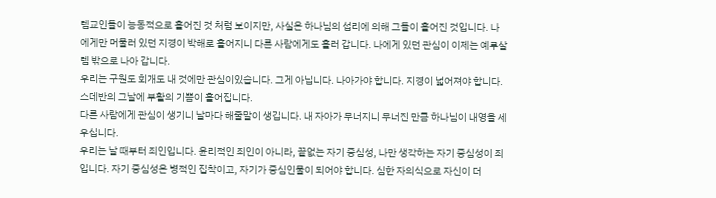렘교인들이 능동적으로 흩어진 것 처럼 보이지만, 사실은 하나님의 섭리에 의해 그들이 흩어진 것입니다. 나에게만 머물러 있던 지경이 박해로 흩어지니 다른 사람에게도 흘러 갑니다. 나에게 있던 관심이 이제는 예루살렘 밖으로 나아 갑니다.
우리는 구원도 회개도 내 것에만 관심이있습니다. 그게 아닙니다. 나아가야 합니다. 지경이 넓어져야 합니다. 스데반의 그날에 부활의 기쁨이 흩어집니다.
다른 사람에게 관심이 생기니 날마다 해줄말이 생깁니다. 내 자아가 무너지니 무너진 만큼 하나님이 내영을 세우십니다.
우리는 날 때부터 죄인입니다. 윤리적인 죄인이 아니라, 끝없는 자기 중심성, 나만 생각하는 자기 중심성이 죄입니다. 자기 중심성은 병적인 집착이고, 자기가 중심인물이 되어야 합니다. 심한 자의식으로 자신이 더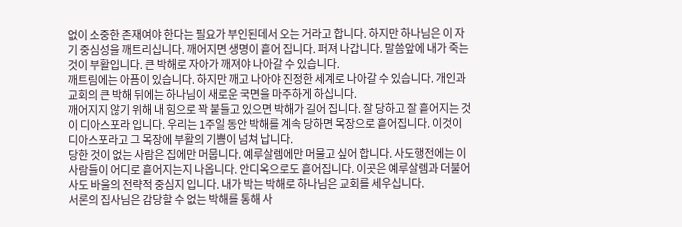없이 소중한 존재여야 한다는 필요가 부인된데서 오는 거라고 합니다. 하지만 하나님은 이 자기 중심성을 깨트리십니다. 깨어지면 생명이 흩어 집니다. 퍼져 나갑니다. 말씀앞에 내가 죽는 것이 부활입니다. 큰 박해로 자아가 깨져야 나아갈 수 있습니다.
깨트림에는 아픔이 있습니다. 하지만 깨고 나아야 진정한 세계로 나아갈 수 있습니다. 개인과 교회의 큰 박해 뒤에는 하나님이 새로운 국면을 마주하게 하십니다.
깨어지지 않기 위해 내 힘으로 꽉 붙들고 있으면 박해가 길어 집니다. 잘 당하고 잘 흩어지는 것이 디아스포라 입니다. 우리는 1주일 동안 박해를 계속 당하면 목장으로 흩어집니다. 이것이 디아스포라고 그 목장에 부활의 기쁨이 넘쳐 납니다.
당한 것이 없는 사람은 집에만 머뭅니다. 예루살렘에만 머물고 싶어 합니다. 사도행전에는 이 사람들이 어디로 흩어지는지 나옵니다. 안디옥으로도 흩어집니다. 이곳은 예루살렘과 더불어 사도 바울의 전략적 중심지 입니다. 내가 박는 박해로 하나님은 교회를 세우십니다.
서론의 집사님은 감당할 수 없는 박해를 통해 사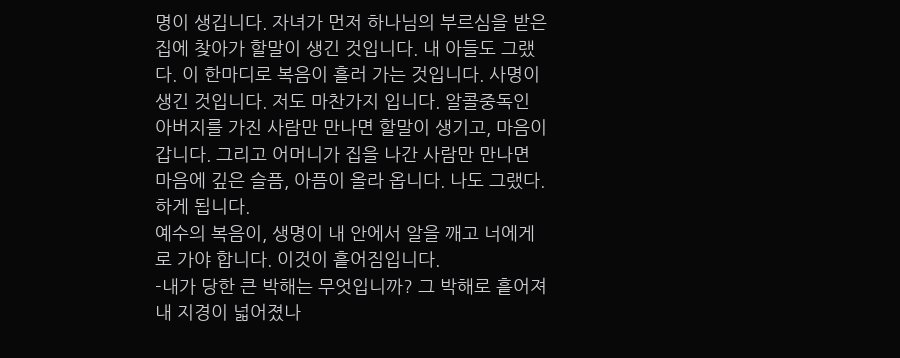명이 생깁니다. 자녀가 먼저 하나님의 부르심을 받은 집에 찾아가 할말이 생긴 것입니다. 내 아들도 그랬다. 이 한마디로 복음이 흘러 가는 것입니다. 사명이 생긴 것입니다. 저도 마찬가지 입니다. 알콜중독인 아버지를 가진 사람만 만나면 할말이 생기고, 마음이 갑니다. 그리고 어머니가 집을 나간 사람만 만나면 마음에 깊은 슬픔, 아픔이 올라 옵니다. 나도 그랬다. 하게 됩니다.
예수의 복음이, 생명이 내 안에서 알을 깨고 너에게로 가야 합니다. 이것이 흩어짐입니다.
-내가 당한 큰 박해는 무엇입니까? 그 박해로 흩어져 내 지경이 넓어졌나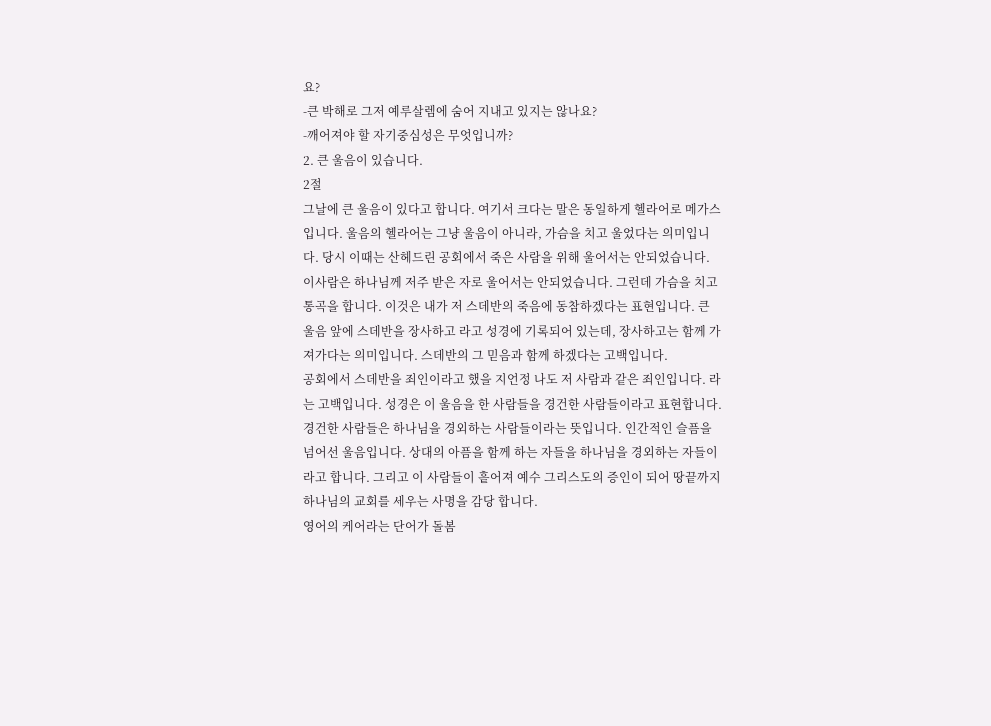요?
-큰 박해로 그저 예루살렘에 숨어 지내고 있지는 않나요?
-깨어져야 할 자기중심성은 무엇입니까?
2. 큰 울음이 있습니다.
2절
그날에 큰 울음이 있다고 합니다. 여기서 크다는 말은 동일하게 헬라어로 메가스 입니다. 울음의 헬라어는 그냥 울음이 아니라, 가슴을 치고 울었다는 의미입니다. 당시 이때는 산헤드린 공회에서 죽은 사람을 위해 울어서는 안되었습니다. 이사람은 하나님께 저주 받은 자로 울어서는 안되었습니다. 그런데 가슴을 치고 통곡을 합니다. 이것은 내가 저 스데반의 죽음에 동참하겠다는 표현입니다. 큰 울음 앞에 스데반을 장사하고 라고 성경에 기록되어 있는데, 장사하고는 함께 가져가다는 의미입니다. 스데반의 그 믿음과 함께 하겠다는 고백입니다.
공회에서 스데반을 죄인이라고 했을 지언정 나도 저 사람과 같은 죄인입니다. 라는 고백입니다. 성경은 이 울음을 한 사람들을 경건한 사람들이라고 표현합니다.
경건한 사람들은 하나님을 경외하는 사람들이라는 뜻입니다. 인간적인 슬픔을 넘어선 울음입니다. 상대의 아픔을 함께 하는 자들을 하나님을 경외하는 자들이라고 합니다. 그리고 이 사람들이 흩어져 예수 그리스도의 증인이 되어 땅끝까지 하나님의 교회를 세우는 사명을 감당 합니다.
영어의 케어라는 단어가 돌봄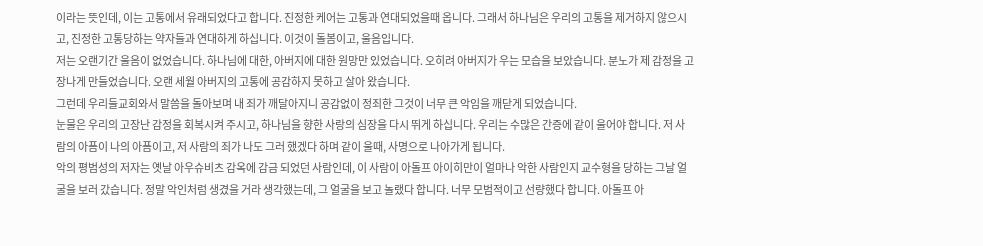이라는 뜻인데, 이는 고통에서 유래되었다고 합니다. 진정한 케어는 고통과 연대되었을때 옵니다. 그래서 하나님은 우리의 고통을 제거하지 않으시고, 진정한 고통당하는 약자들과 연대하게 하십니다. 이것이 돌봄이고, 울음입니다.
저는 오랜기간 울음이 없었습니다. 하나님에 대한, 아버지에 대한 원망만 있었습니다. 오히려 아버지가 우는 모습을 보았습니다. 분노가 제 감정을 고장나게 만들었습니다. 오랜 세월 아버지의 고통에 공감하지 못하고 살아 왔습니다.
그런데 우리들교회와서 말씀을 돌아보며 내 죄가 깨달아지니 공감없이 정죄한 그것이 너무 큰 악임을 깨닫게 되었습니다.
눈물은 우리의 고장난 감정을 회복시켜 주시고, 하나님을 향한 사랑의 심장을 다시 뛰게 하십니다. 우리는 수많은 간증에 같이 울어야 합니다. 저 사람의 아픔이 나의 아픔이고, 저 사람의 죄가 나도 그러 했겠다 하며 같이 울때, 사명으로 나아가게 됩니다.
악의 평범성의 저자는 옛날 아우슈비츠 감옥에 감금 되었던 사람인데, 이 사람이 아돌프 아이히만이 얼마나 악한 사람인지 교수형을 당하는 그날 얼굴을 보러 갔습니다. 정말 악인처럼 생겼을 거라 생각했는데, 그 얼굴을 보고 놀랬다 합니다. 너무 모범적이고 선량했다 합니다. 아돌프 아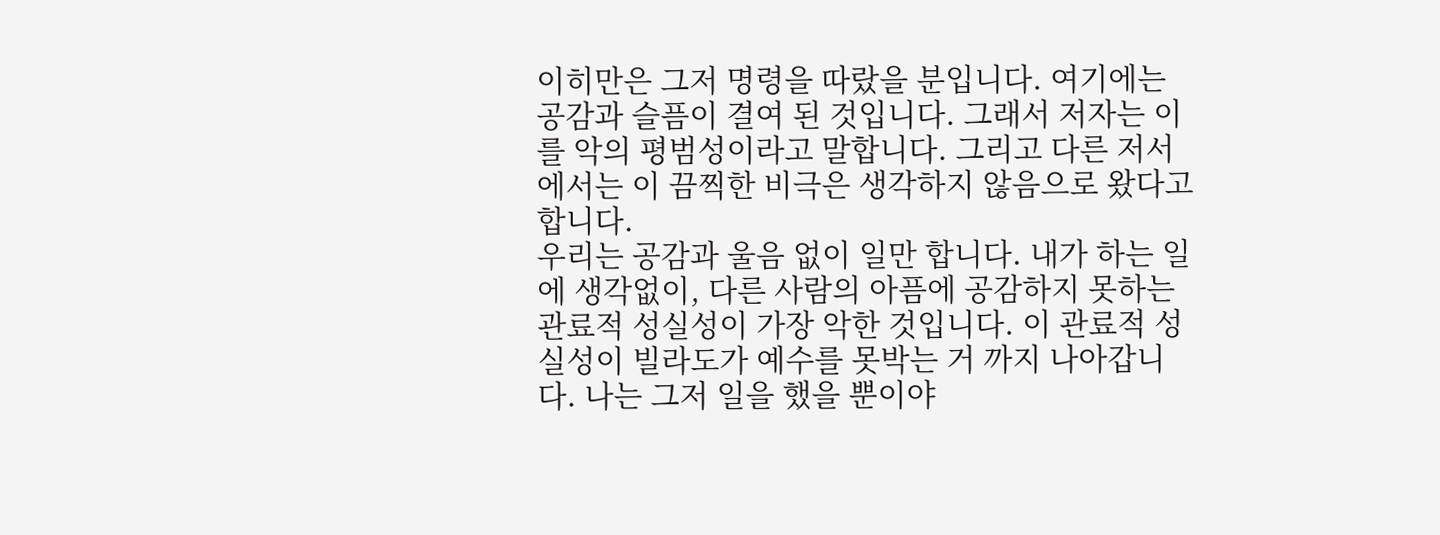이히만은 그저 명령을 따랐을 분입니다. 여기에는 공감과 슬픔이 결여 된 것입니다. 그래서 저자는 이를 악의 평범성이라고 말합니다. 그리고 다른 저서에서는 이 끔찍한 비극은 생각하지 않음으로 왔다고 합니다.
우리는 공감과 울음 없이 일만 합니다. 내가 하는 일에 생각없이, 다른 사람의 아픔에 공감하지 못하는 관료적 성실성이 가장 악한 것입니다. 이 관료적 성실성이 빌라도가 예수를 못박는 거 까지 나아갑니다. 나는 그저 일을 했을 뿐이야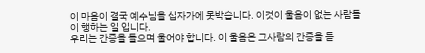이 마음이 결국 예수님을 십자가에 못박습니다. 이것이 울음이 없는 사람들이 행하는 일 입니다.
우리는 간증을 들으며 울어야 합니다. 이 울음은 그사람의 간증을 듣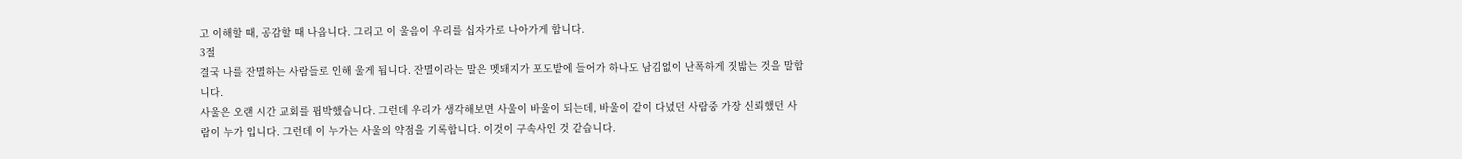고 이해할 때, 공감할 때 나옵니다. 그리고 이 울음이 우리를 십자가로 나아가게 합니다.
3절
결국 나를 잔멸하는 사람들로 인해 울게 됩니다. 잔멸이라는 말은 멧돼지가 포도밭에 들어가 하나도 남김없이 난폭하게 짓밟는 것을 말합니다.
사울은 오랜 시간 교회를 핍박했습니다. 그런데 우리가 생각해보면 사울이 바울이 되는데, 바울이 같이 다녔던 사람중 가장 신뢰했던 사람이 누가 입니다. 그런데 이 누가는 사울의 약점을 기록합니다. 이것이 구속사인 것 같습니다.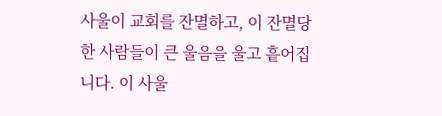사울이 교회를 잔멸하고, 이 잔멸당한 사람들이 큰 울음을 울고 흩어집니다. 이 사울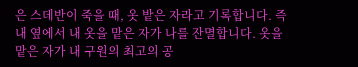은 스데반이 죽을 때, 옷 밭은 자라고 기록합니다. 즉 내 옆에서 내 옷을 맡은 자가 나를 잔멸합니다. 옷을 맡은 자가 내 구원의 최고의 공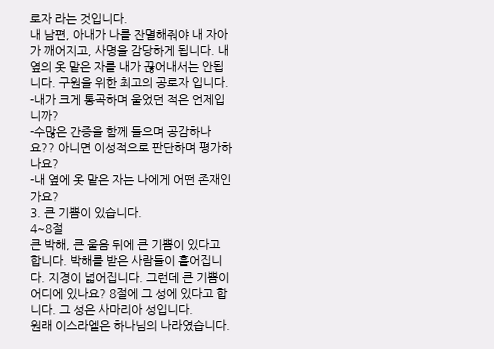로자 라는 것입니다.
내 남편, 아내가 나를 잔멸해줘야 내 자아가 깨어지고, 사명을 감당하게 됩니다. 내 옆의 옷 맡은 자를 내가 끊어내서는 안됩니다. 구원을 위한 최고의 공로자 입니다.
-내가 크게 통곡하며 울었던 적은 언제입니까?
-수많은 간증을 함께 들으며 공감하나요?? 아니면 이성적으로 판단하며 평가하나요?
-내 옆에 옷 맡은 자는 나에게 어떤 존재인가요?
3. 큰 기쁨이 있습니다.
4~8절
큰 박해, 큰 울음 뒤에 큰 기쁨이 있다고 합니다. 박해를 받은 사람들이 흩어집니다. 지경이 넓어집니다. 그런데 큰 기쁨이 어디에 있나요? 8절에 그 성에 있다고 합니다. 그 성은 사마리아 성입니다.
원래 이스라엘은 하나님의 나라였습니다.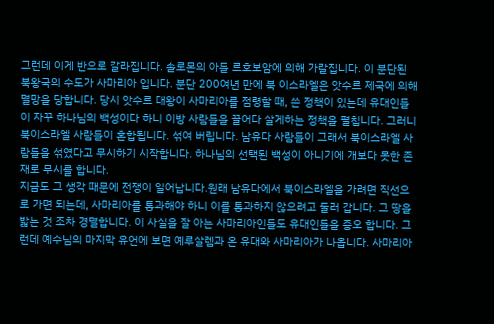그런데 이게 반으로 갈라집니다. 솔로몬의 아들 르호보암에 의해 가랄집니다. 이 분단된 북왕국의 수도가 사마리아 입니다. 분단 200여년 만에 북 이스라엘은 앗수르 제국에 의해 멸망을 당합니다. 당시 앗수르 대왕이 사마리아를 점령할 때, 쓴 정책이 있는데 유대인들이 자꾸 하나님의 백성이다 하니 이방 사람들을 끌어다 살게하는 정책을 펼칩니다. 그러니 북이스라엘 사람들이 혼합됩니다. 섞여 버립니다. 남유다 사람들이 그래서 북이스라엘 사람들을 섞였다고 무시하기 시작합니다. 하나님의 선택된 백성이 아니기에 개보다 못한 존재로 무시를 합니다.
지금도 그 생각 때문에 전쟁이 일어납니다.원래 남유다에서 북이스라엘을 가려면 직선으로 가면 되는데, 사마리아를 통과해야 하니 이를 통과하지 않으려고 둘러 갑니다. 그 땅을 밟는 것 조차 경멸합니다. 이 사실을 잘 아는 사마리아인들도 유대인들을 증오 합니다. 그런데 예수님의 마지막 유언에 보면 예루살렘과 온 유대와 사마리아가 나옵니다. 사마리아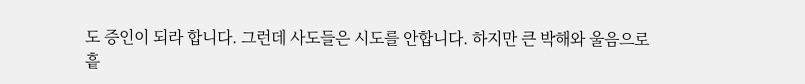도 증인이 되라 합니다. 그런데 사도들은 시도를 안합니다. 하지만 큰 박해와 울음으로 흩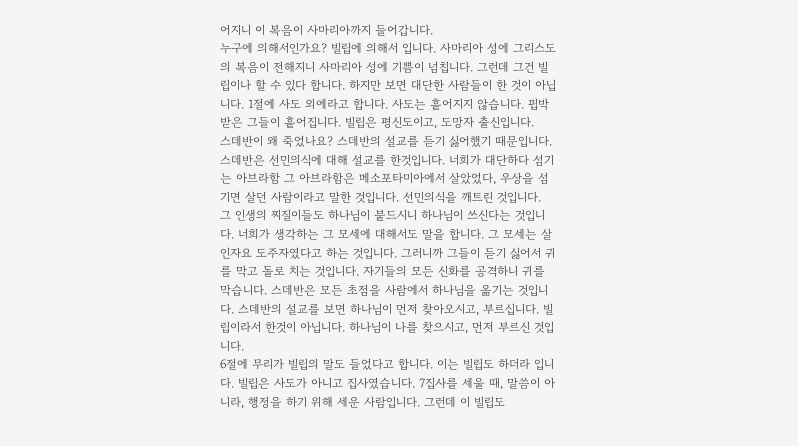어지니 이 복음이 사마리아까지 들어갑니다.
누구에 의해서인가요? 빌립에 의해서 입니다. 사마리아 성에 그리스도의 복음이 전해지니 사마리아 성에 기쁨이 넘칩니다. 그런데 그건 빌립이나 할 수 있다 합니다. 하지만 보면 대단한 사람들이 한 것이 아닙니다. 1절에 사도 외에라고 합니다. 사도는 흩어지지 않습니다. 핍박 받은 그들이 흩어집니다. 빌립은 평신도이고, 도망자 출신입니다.
스데반이 왜 죽었나요? 스데반의 설교를 듣기 싫어했기 때문입니다. 스데반은 선민의식에 대해 설교를 한것입니다. 너희가 대단하다 섬기는 아브라함 그 아브라함은 메소포타미아에서 살았었다, 우상을 섬기면 살던 사람이라고 말한 것입니다. 선민의식을 깨트린 것입니다.
그 인생의 찌질이들도 하나님이 붙드시니 하나님이 쓰신다는 것입니다. 너희가 생각하는 그 모세에 대해서도 말을 합니다. 그 모세는 살인자요 도주자였다고 하는 것입니다. 그러니까 그들이 듣기 싫어서 귀를 막고 돌로 치는 것입니다. 자기들의 모든 신화를 공격하니 귀를 막습니다. 스데반은 모든 초점을 사람에서 하나님을 옮기는 것입니다. 스데반의 설교를 보면 하나님이 먼저 찾아오시고, 부르십니다. 빌립이라서 한것이 아닙니다. 하나님이 나를 찾으시고, 먼저 부르신 것입니다.
6절에 무리가 빌립의 말도 들었다고 합니다. 이는 빌립도 하더라 입니다. 빌립은 사도가 아니고 집사였습니다. 7집사를 세울 때, 말씀이 아니라, 행정을 하기 위해 세운 사람입니다. 그런데 이 빌립도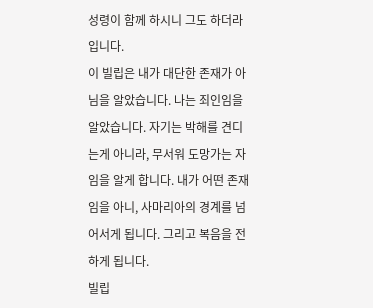성령이 함께 하시니 그도 하더라 입니다.
이 빌립은 내가 대단한 존재가 아님을 알았습니다. 나는 죄인임을 알았습니다. 자기는 박해를 견디는게 아니라, 무서워 도망가는 자임을 알게 합니다. 내가 어떤 존재임을 아니, 사마리아의 경계를 넘어서게 됩니다. 그리고 복음을 전하게 됩니다.
빌립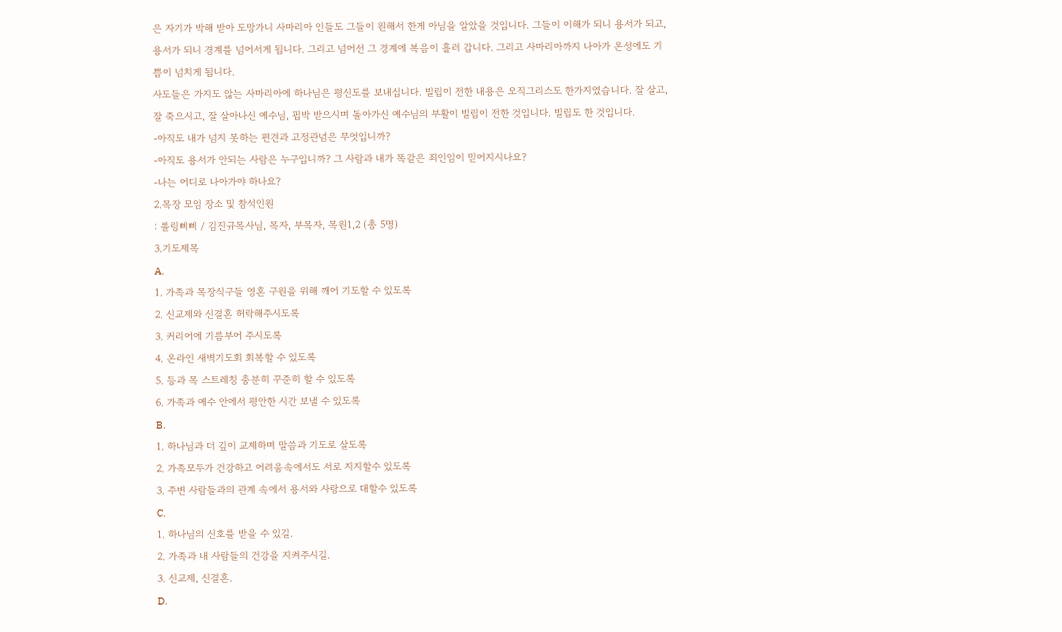은 자기가 박해 받아 도망가니 사마리아 인들도 그들이 원해서 한게 아님을 알았을 것입니다. 그들이 이해가 되니 용서가 되고, 용서가 되니 경계를 넘어서게 됩니다. 그리고 넘어선 그 경계에 복음이 흘러 갑니다. 그리고 사마리아까지 나아가 온성에도 기쁨이 넘치게 됩니다.
사도들은 가지도 않는 사마리아에 하나님은 평신도를 보내십니다. 빌립이 전한 내용은 오직그리스도 한가지였습니다. 잘 살고, 잘 죽으시고, 잘 살아나신 예수님, 핍박 받으시며 돌아가신 예수님의 부활이 빌립이 전한 것입니다. 빌립도 한 것입니다.
-아직도 내가 넘지 못하는 편견과 고정관념은 무엇입니까?
-아직도 용서가 안되는 사람은 누구입니까? 그 사람과 내가 똑같은 죄인임이 믿어지시나요?
-나는 어디로 나아가야 하나요?
2.목장 모임 장소 및 참석인원
: 롤링삐삐 / 김진규목사님, 목자, 부목자, 목원1,2 (총 5명)
3.기도제목
A.
1. 가족과 목장식구들 영혼 구원을 위해 깨어 기도할 수 있도록
2. 신교제와 신결혼 허락해주시도록
3. 커리어에 기름부어 주시도록
4. 온라인 새벽기도회 회복할 수 있도록
5. 등과 목 스트레칭 충분히 꾸준히 할 수 있도록
6. 가족과 예수 안에서 평안한 시간 보낼 수 있도록
B.
1. 하나님과 더 깊이 교제하며 말씀과 기도로 살도록
2. 가족모두가 건강하고 어려움속에서도 서로 지지할수 있도록
3. 주변 사람들과의 관계 속에서 용서와 사랑으로 대할수 있도록
C.
1. 하나님의 신호를 받을 수 있길.
2. 가족과 내 사람들의 건강을 지켜주시길.
3. 신교제, 신결혼.
D.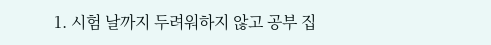1. 시험 날까지 두려워하지 않고 공부 집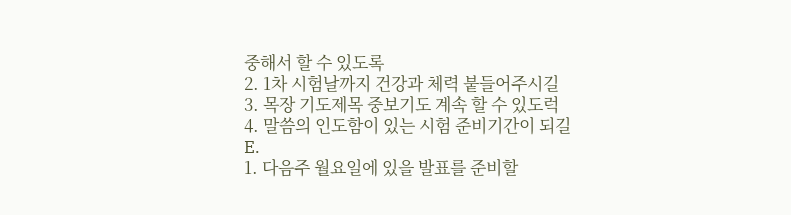중해서 할 수 있도록
2. 1차 시험날까지 건강과 체력 붙들어주시길
3. 목장 기도제목 중보기도 계속 할 수 있도럭
4. 말씀의 인도함이 있는 시험 준비기간이 되길
E.
1. 다음주 월요일에 있을 발표를 준비할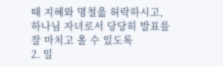때 지혜와 명철읊 허락하시고, 하나님 자녀로서 당당히 발표를 잘 마치고 올 수 있도록
2. 일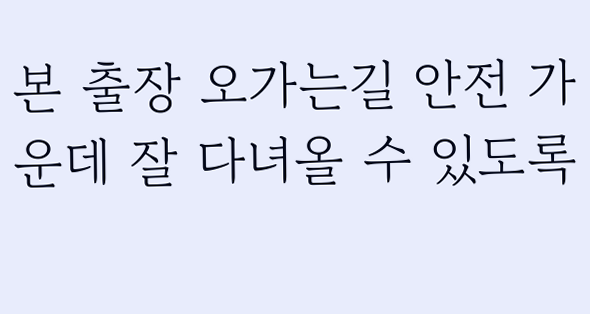본 출장 오가는길 안전 가운데 잘 다녀올 수 있도록